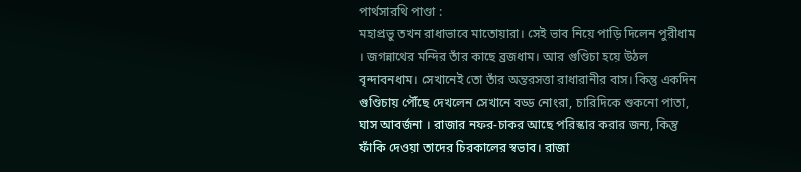পার্থসারথি পাণ্ডা :
মহাপ্রভু তখন রাধাভাবে মাতোয়ারা। সেই ভাব নিয়ে পাড়ি দিলেন পুরীধাম । জগন্নাথের মন্দির তাঁর কাছে ব্রজধাম। আর গুণ্ডিচা হয়ে উঠল বৃন্দাবনধাম। সেখানেই তো তাঁর অন্তরসত্তা রাধারানীর বাস। কিন্তু একদিন গুণ্ডিচায় পৌঁছে দেখলেন সেখানে বড্ড নোংরা, চারিদিকে শুকনো পাতা, ঘাস আবর্জনা । রাজার নফর-চাকর আছে পরিস্কার করার জন্য, কিন্তু ফাঁকি দেওয়া তাদের চিরকালের স্বভাব। রাজা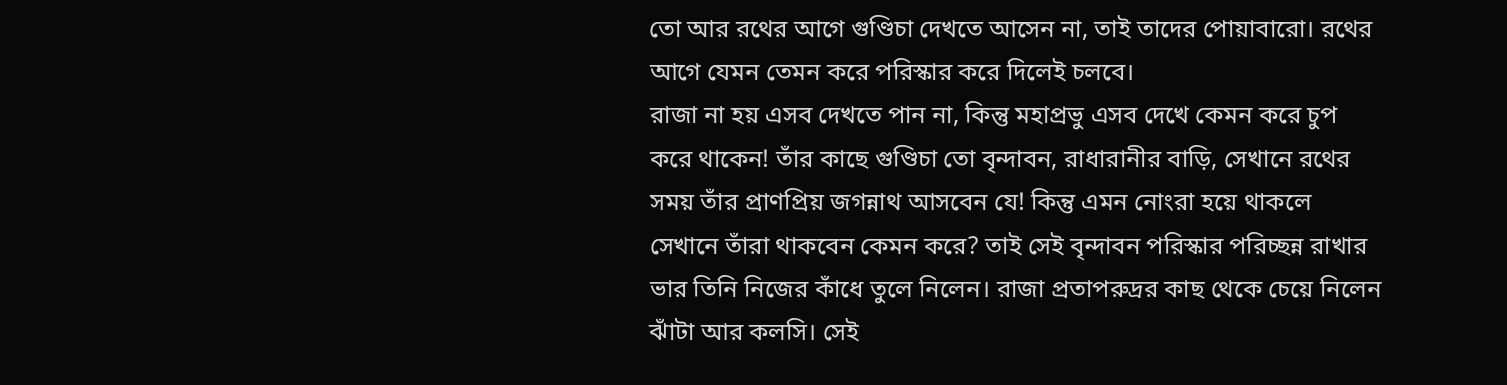তো আর রথের আগে গুণ্ডিচা দেখতে আসেন না, তাই তাদের পোয়াবারো। রথের আগে যেমন তেমন করে পরিস্কার করে দিলেই চলবে।
রাজা না হয় এসব দেখতে পান না, কিন্তু মহাপ্রভু এসব দেখে কেমন করে চুপ করে থাকেন! তাঁর কাছে গুণ্ডিচা তো বৃন্দাবন, রাধারানীর বাড়ি, সেখানে রথের সময় তাঁর প্রাণপ্রিয় জগন্নাথ আসবেন যে! কিন্তু এমন নোংরা হয়ে থাকলে সেখানে তাঁরা থাকবেন কেমন করে? তাই সেই বৃন্দাবন পরিস্কার পরিচ্ছন্ন রাখার ভার তিনি নিজের কাঁধে তুলে নিলেন। রাজা প্রতাপরুদ্রর কাছ থেকে চেয়ে নিলেন ঝাঁটা আর কলসি। সেই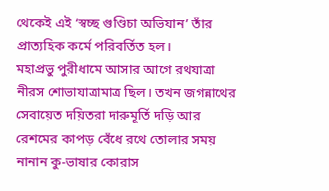থেকেই এই ‘স্বচ্ছ গুণ্ডিচা অভিযান’ তাঁর প্রাত্যহিক কর্মে পরিবর্তিত হল।
মহাপ্রভু পুরীধামে আসার আগে রথযাত্রা নীরস শোভাযাত্রামাত্র ছিল। তখন জগন্নাথের সেবায়েত দয়িতরা দারুমূর্তি দড়ি আর রেশমের কাপড় বেঁধে রথে তোলার সময় নানান কু-ভাষার কোরাস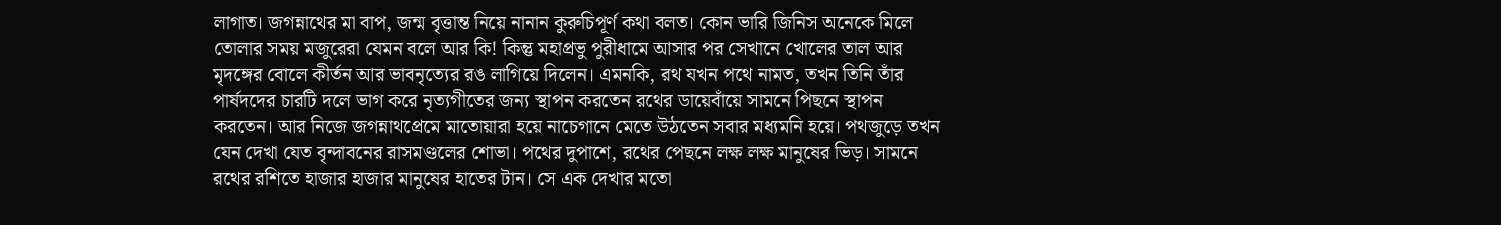লাগাত। জগন্নাথের মা বাপ, জন্ম বৃত্তান্ত নিয়ে নানান কুরুচিপূর্ণ কথা বলত। কোন ভারি জিনিস অনেকে মিলে তোলার সময় মজুরেরা যেমন বলে আর কি! কিন্তু মহাপ্রভু পুরীধামে আসার পর সেখানে খোলের তাল আর মৃদঙ্গের বোলে কীর্তন আর ভাবনৃত্যের রঙ লাগিয়ে দিলেন। এমনকি, রথ যখন পথে নামত, তখন তিনি তাঁর পার্ষদদের চারটি দলে ভাগ করে নৃত্যগীতের জন্য স্থাপন করতেন রথের ডায়েবাঁয়ে সামনে পিছনে স্থাপন করতেন। আর নিজে জগন্নাথপ্রেমে মাতোয়ারা হয়ে নাচেগানে মেতে উঠতেন সবার মধ্যমনি হয়ে। পথজুড়ে তখন যেন দেখা যেত বৃন্দাবনের রাসমণ্ডলের শোভা। পথের দুপাশে, রথের পেছনে লক্ষ লক্ষ মানুষের ভিড়। সামনে রথের রশিতে হাজার হাজার মানুষের হাতের টান। সে এক দেখার মতো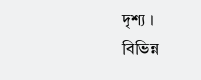দৃশ্য ।
বিভিন্ন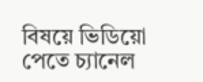বিষয়ে ভিডিয়ো পেতে চ্যানেল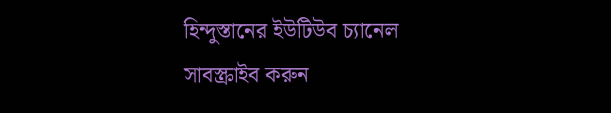হিন্দুস্তানের ইউটিউব চ্যানেল সাবস্ক্রাইব করুন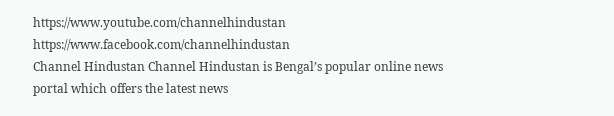https://www.youtube.com/channelhindustan
https://www.facebook.com/channelhindustan
Channel Hindustan Channel Hindustan is Bengal’s popular online news portal which offers the latest news